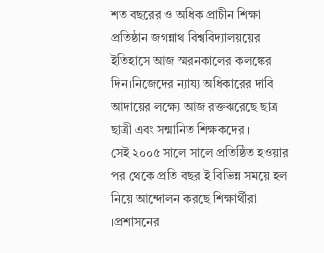শত বছরের ও অধিক প্রাচীন শিক্ষা প্রতিষ্ঠান জগন্নাথ বিশ্ববিদ্যালয়য়ের ইতিহাসে আজ স্মরনকালের কলঙ্কের দিন।নিজেদের ন্যায্য অধিকারের দাবি আদায়ের লক্ষ্যে আজ রক্তঝরেছে ছাত্র ছাত্রী এবং সন্মানিত শিক্ষকদের ।
সেই ২০০৫ সালে সালে প্রতিষ্ঠিত হওয়ার পর থেকে প্রতি বছর ই বিভিন্ন সময়ে হল নিয়ে আন্দোলন করছে শিক্ষার্থীরা ।প্রশাসনের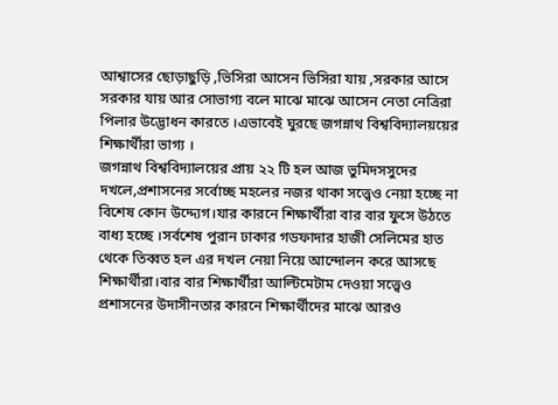আশ্বাসের ছোড়াছুড়ি ,ভিসিরা আসেন ভিসিরা যায় ,সরকার আসে সরকার যায় আর সোভাগ্য বলে মাঝে মাঝে আসেন নেতা নেত্রিরা পিলার উদ্ভোধন কারতে ।এভাবেই ঘুরছে জগন্নাথ বিশ্ববিদ্যালয়য়ের শিক্ষার্থীরা ভাগ্য ।
জগন্নাথ বিশ্ববিদ্যালয়ের প্রায় ২২ টি হল আজ ভুমিদসসুদের দখলে,প্রশাসনের সর্বোচ্ছ মহলের নজর থাকা সত্ত্বেও নেয়া হচ্ছে না বিশেষ কোন উদ্দ্যেগ।যার কারনে শিক্ষার্থীরা বার বার ফুসে উঠতে বাধ্য হচ্ছে ।সর্বশেষ পুরান ঢাকার গডফাদার হাজী সেলিমের হাত থেকে তিব্বত হল এর দখল নেয়া নিয়ে আন্দোলন করে আসছে শিক্ষার্থীরা।বার বার শিক্ষার্থীরা আল্টিমেটাম দেওয়া সত্ত্বেও প্রশাসনের উদাসীনতার কারনে শিক্ষার্থীদের মাঝে আরও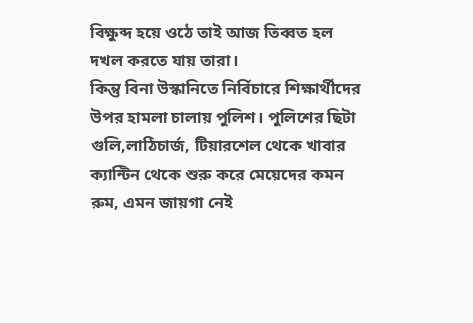বিক্ষুব্দ হয়ে ওঠে তাই আজ তিব্বত হল দখল করতে যায় তারা।
কিন্তু বিনা উস্কানিতে নির্বিচারে শিক্ষার্থীদের উপর হামলা চালায় পুলিশ। পুলিশের ছিটা গুলি,লাঠিচার্জ, টিয়ারশেল থেকে খাবার ক্যান্টিন থেকে শুরু করে মেয়েদের কমন রুম, এমন জায়গা নেই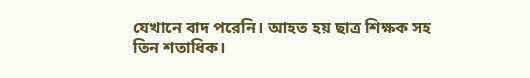যেখানে বাদ পরেনি। আহত হয় ছাত্র শিক্ষক সহ তিন শতাধিক।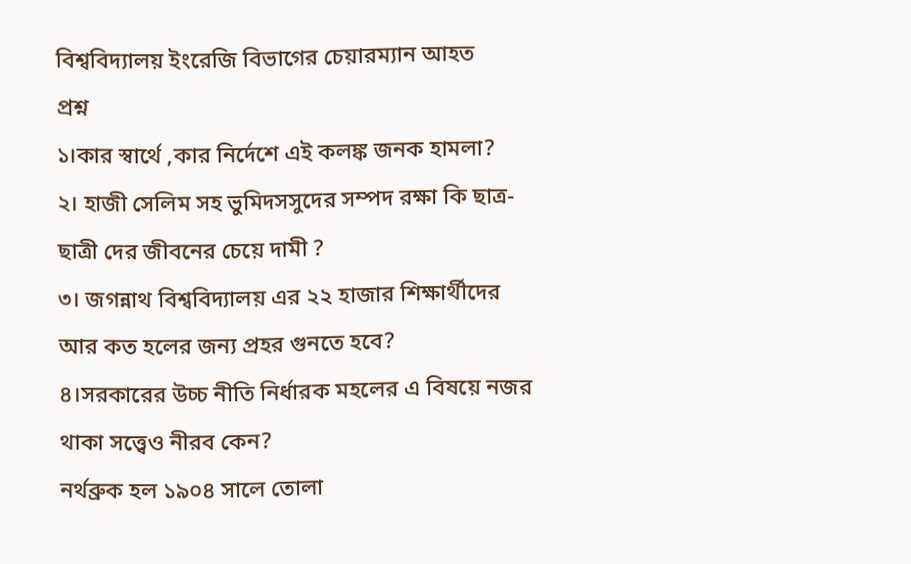বিশ্ববিদ্যালয় ইংরেজি বিভাগের চেয়ারম্যান আহত
প্রশ্ন
১।কার স্বার্থে ,কার নির্দেশে এই কলঙ্ক জনক হামলা?
২। হাজী সেলিম সহ ভুমিদসসুদের সম্পদ রক্ষা কি ছাত্র-ছাত্রী দের জীবনের চেয়ে দামী ?
৩। জগন্নাথ বিশ্ববিদ্যালয় এর ২২ হাজার শিক্ষার্থীদের আর কত হলের জন্য প্রহর গুনতে হবে?
৪।সরকারের উচ্চ নীতি নির্ধারক মহলের এ বিষয়ে নজর থাকা সত্ত্বেও নীরব কেন?
নর্থব্রুক হল ১৯০৪ সালে তোলা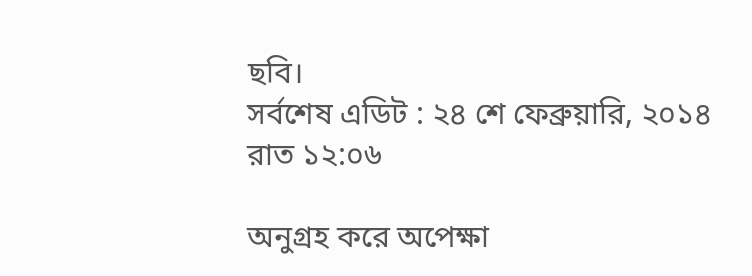ছবি।
সর্বশেষ এডিট : ২৪ শে ফেব্রুয়ারি, ২০১৪ রাত ১২:০৬

অনুগ্রহ করে অপেক্ষা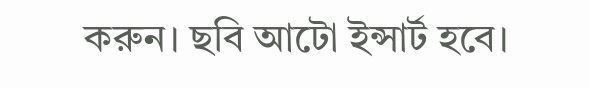করুন। ছবি আটো ইন্সার্ট হবে।